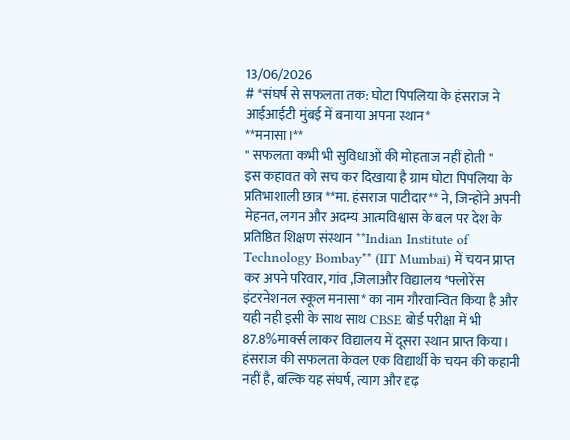13/06/2026
# *संघर्ष से सफलता तक: घोटा पिपलिया के हंसराज ने आईआईटी मुंबई में बनाया अपना स्थान*
**मनासा।**
" सफलता कभी भी सुविधाओं की मोहताज नहीं होती "
इस कहावत को सच कर दिखाया है ग्राम घोटा पिपलिया के प्रतिभाशाली छात्र **मा. हंसराज पाटीदार** ने, जिन्होंने अपनी मेहनत, लगन और अदम्य आत्मविश्वास के बल पर देश के प्रतिष्ठित शिक्षण संस्थान **Indian Institute of Technology Bombay** (IIT Mumbai) में चयन प्राप्त कर अपने परिवार, गांव ,जिलाऔर विद्यालय *फ्लोरेंस इंटरनेशनल स्कूल मनासा* का नाम गौरवान्वित किया है और यही नही इसी के साथ साथ CBSE बोर्ड परीक्षा में भी 87.8%मार्क्स लाकर विद्यालय में दूसरा स्थान प्राप्त किया।
हंसराज की सफलता केवल एक विद्यार्थी के चयन की कहानी नहीं है, बल्कि यह संघर्ष, त्याग और दृढ़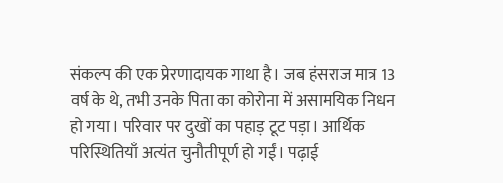संकल्प की एक प्रेरणादायक गाथा है। जब हंसराज मात्र 13 वर्ष के थे, तभी उनके पिता का कोरोना में असामयिक निधन हो गया। परिवार पर दुखों का पहाड़ टूट पड़ा। आर्थिक परिस्थितियाँ अत्यंत चुनौतीपूर्ण हो गईं। पढ़ाई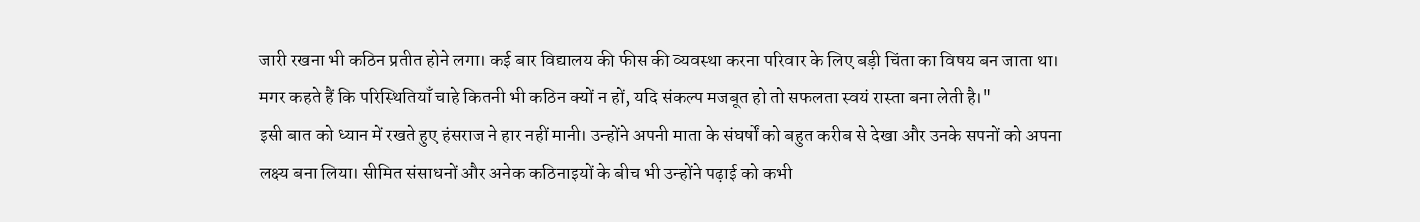जारी रखना भी कठिन प्रतीत होने लगा। कई बार विद्यालय की फीस की व्यवस्था करना परिवार के लिए बड़ी चिंता का विषय बन जाता था।
मगर कहते हैं कि परिस्थितियाँ चाहे कितनी भी कठिन क्यों न हों, यदि संकल्प मजबूत हो तो सफलता स्वयं रास्ता बना लेती है।"
इसी बात को ध्यान में रखते हुए हंसराज ने हार नहीं मानी। उन्होंने अपनी माता के संघर्षों को बहुत करीब से देखा और उनके सपनों को अपना लक्ष्य बना लिया। सीमित संसाधनों और अनेक कठिनाइयों के बीच भी उन्होंने पढ़ाई को कभी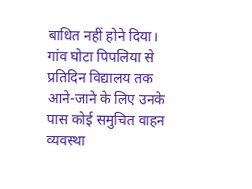बाधित नहीं होने दिया। गांव घोटा पिपलिया से प्रतिदिन विद्यालय तक आने-जाने के लिए उनके पास कोई समुचित वाहन व्यवस्था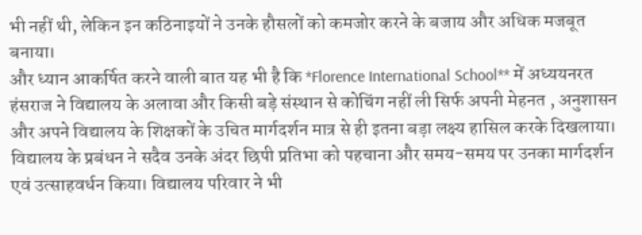भी नहीं थी, लेकिन इन कठिनाइयों ने उनके हौसलों को कमजोर करने के बजाय और अधिक मजबूत बनाया।
और ध्यान आकर्षित करने वाली बात यह भी है कि *Florence International School** में अध्ययनरत हंसराज ने विद्यालय के अलावा और किसी बड़े संस्थान से कोचिंग नहीं ली सिर्फ अपनी मेहनत , अनुशासन और अपने विद्यालय के शिक्षकों के उचित मार्गदर्शन मात्र से ही इतना बड़ा लक्ष्य हासिल करके दिखलाया। विद्यालय के प्रबंधन ने सदैव उनके अंदर छिपी प्रतिभा को पहचाना और समय-समय पर उनका मार्गदर्शन एवं उत्साहवर्धन किया। विद्यालय परिवार ने भी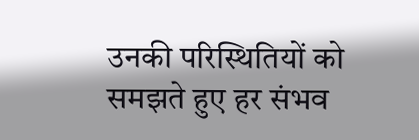उनकी परिस्थितियों को समझते हुए हर संभव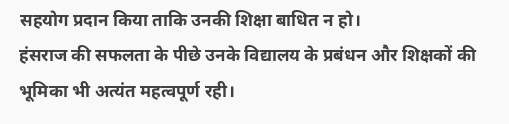सहयोग प्रदान किया ताकि उनकी शिक्षा बाधित न हो।
हंसराज की सफलता के पीछे उनके विद्यालय के प्रबंधन और शिक्षकों की भूमिका भी अत्यंत महत्वपूर्ण रही।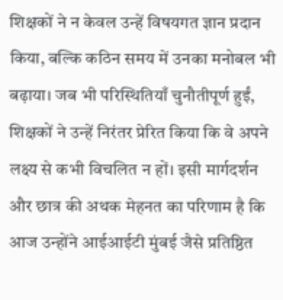शिक्षकों ने न केवल उन्हें विषयगत ज्ञान प्रदान किया, बल्कि कठिन समय में उनका मनोबल भी बढ़ाया। जब भी परिस्थितियाँ चुनौतीपूर्ण हुईं, शिक्षकों ने उन्हें निरंतर प्रेरित किया कि वे अपने लक्ष्य से कभी विचलित न हों। इसी मार्गदर्शन और छात्र की अथक मेहनत का परिणाम है कि आज उन्होंने आईआईटी मुंबई जैसे प्रतिष्ठित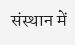संस्थान में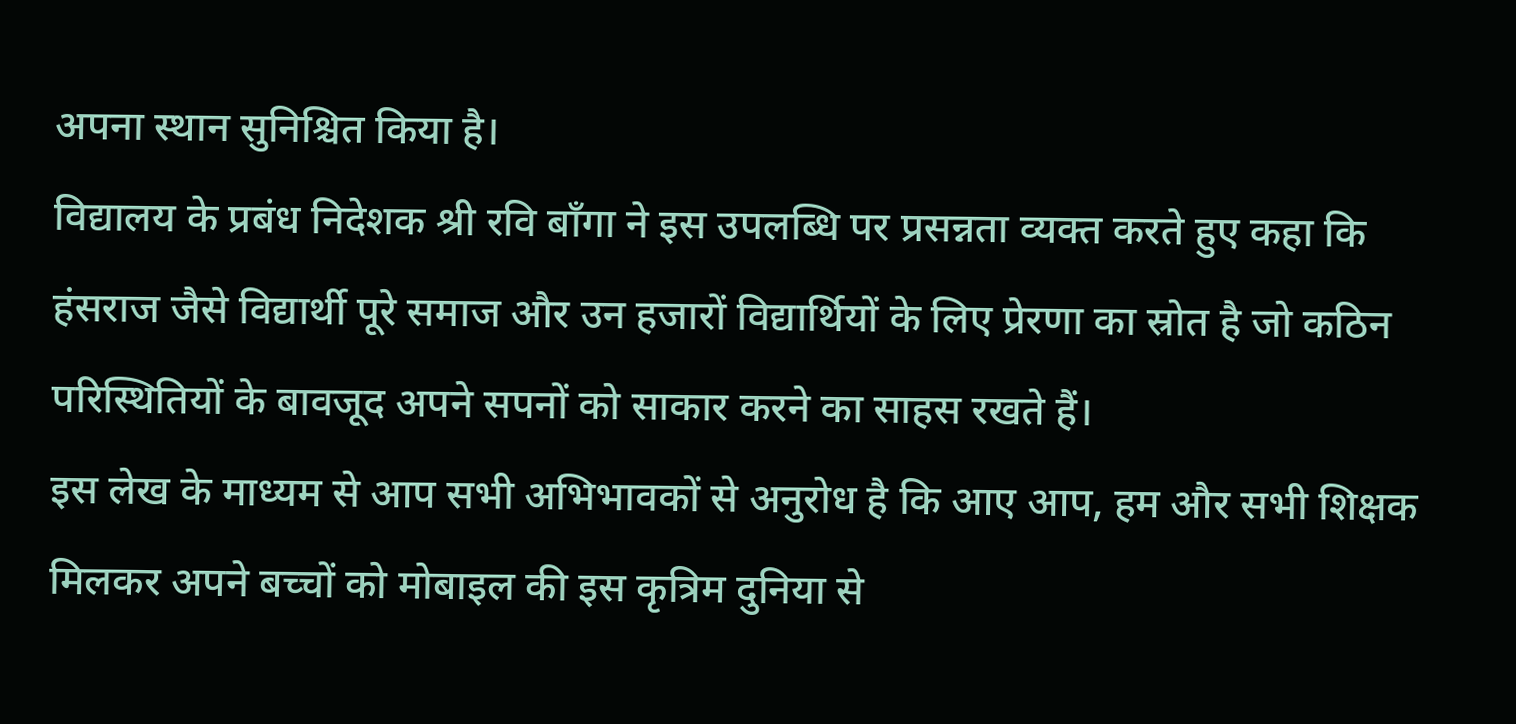अपना स्थान सुनिश्चित किया है।
विद्यालय के प्रबंध निदेशक श्री रवि बाँगा ने इस उपलब्धि पर प्रसन्नता व्यक्त करते हुए कहा कि हंसराज जैसे विद्यार्थी पूरे समाज और उन हजारों विद्यार्थियों के लिए प्रेरणा का स्रोत है जो कठिन परिस्थितियों के बावजूद अपने सपनों को साकार करने का साहस रखते हैं।
इस लेख के माध्यम से आप सभी अभिभावकों से अनुरोध है कि आए आप, हम और सभी शिक्षक मिलकर अपने बच्चों को मोबाइल की इस कृत्रिम दुनिया से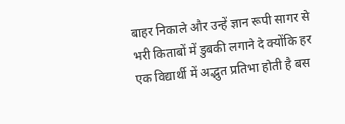बाहर निकाले और उन्हें ज्ञान रूपी सागर से भरी किताबों में डुबकी लगाने दे क्योंकि हर एक विद्यार्थी में अद्भुत प्रतिभा होती है बस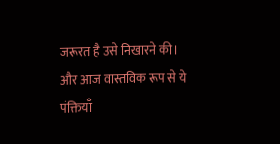जरूरत है उसे निखारने की।
और आज वास्तविक रूप से ये पंक्तियाँ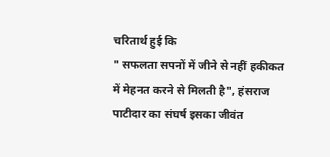चरितार्थ हुई कि
" सफलता सपनों में जीने से नहीं हकीकत में मेहनत करने से मिलती है", हंसराज पाटीदार का संघर्ष इसका जीवंत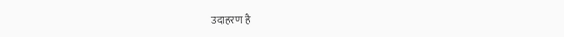उदाहरण है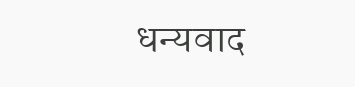धन्यवाद